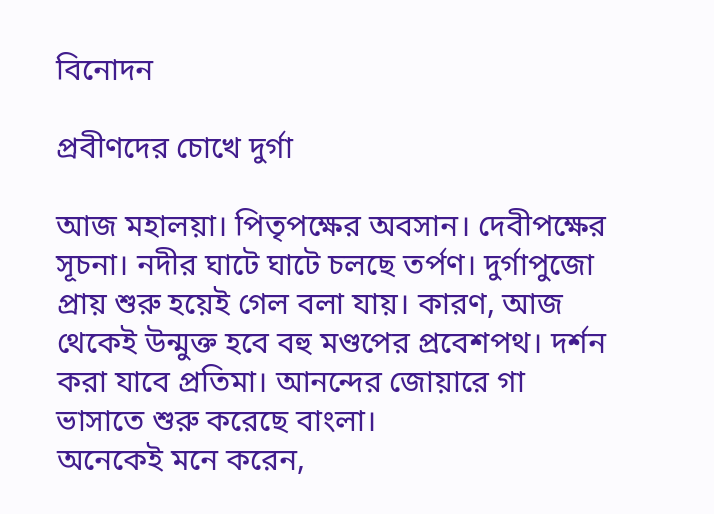বিনোদন

প্রবীণদের চোখে দুর্গা

আজ মহালয়া। পিতৃপক্ষের অবসান। দেবীপক্ষের সূচনা। নদীর ঘাটে ঘাটে চলছে তর্পণ। দুর্গাপুজো প্রায় শুরু হয়েই গেল বলা যায়। কারণ, আজ থেকেই উন্মুক্ত হবে বহু মণ্ডপের প্রবেশপথ। দর্শন করা যাবে প্রতিমা। আনন্দের জোয়ারে গা ভাসাতে শুরু করেছে বাংলা।
অনেকেই মনে করেন,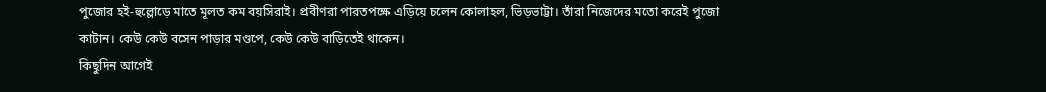পুজোর হই-হুল্লোড়ে মাতে মূলত কম বয়সিরাই। প্রবীণরা পারতপক্ষে এড়িয়ে চলেন কোলাহল, ভিড়ভাট্টা। তাঁরা নিজেদের মতো করেই পুজো কাটান। কেউ কেউ বসেন পাড়ার মণ্ডপে, কেউ কেউ বাড়িতেই থাকেন।
কিছুদিন আগেই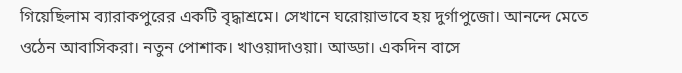গিয়েছিলাম ব্যারাকপুরের একটি বৃদ্ধাশ্রমে। সেখানে ঘরোয়াভাবে হয় দুর্গাপুজো। আনন্দে মেতে ওঠেন আবাসিকরা। নতুন পোশাক। খাওয়াদাওয়া। আড্ডা। একদিন বাসে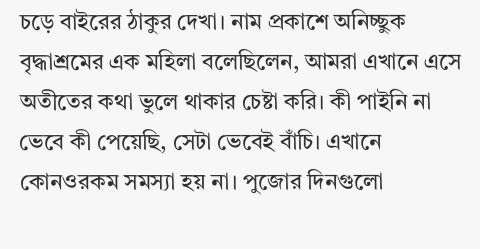চড়ে বাইরের ঠাকুর দেখা। নাম প্রকাশে অনিচ্ছুক বৃদ্ধাশ্রমের এক মহিলা বলেছিলেন, আমরা এখানে এসে অতীতের কথা ভুলে থাকার চেষ্টা করি। কী পাইনি না ভেবে কী পেয়েছি, সেটা ভেবেই বাঁচি। এখানে কোনওরকম সমস্যা হয় না। পুজোর দিনগুলো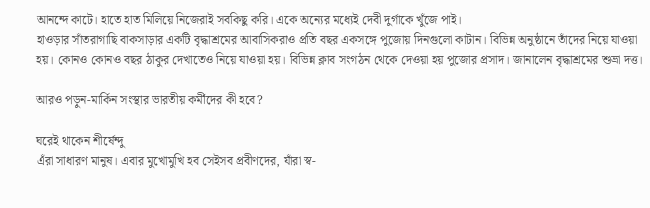আনন্দে কাটে। হাতে হাত মিলিয়ে নিজেরাই সবকিছু করি। একে অন্যের মধ্যেই দেবী দুর্গাকে খুঁজে পাই।
হাওড়ার সাঁতরাগাছি বাকসাড়ার একটি বৃদ্ধাশ্রমের আবাসিকরাও প্রতি বছর একসঙ্গে পুজোয় দিনগুলো কাটান। বিভিন্ন অনুষ্ঠানে তাঁদের নিয়ে যাওয়া হয়। কোনও কোনও বছর ঠাকুর দেখাতেও নিয়ে যাওয়া হয়। বিভিন্ন ক্লাব সংগঠন থেকে দেওয়া হয় পুজোর প্রসাদ। জানালেন বৃদ্ধাশ্রমের শুভ্রা দত্ত।

আরও পড়ুন-মার্কিন সংস্থার ভারতীয় কর্মীদের কী হবে?

ঘরেই থাকেন শীর্ষেন্দু
এঁরা সাধারণ মানুষ। এবার মুখোমুখি হব সেইসব প্রবীণদের, যাঁরা স্ব-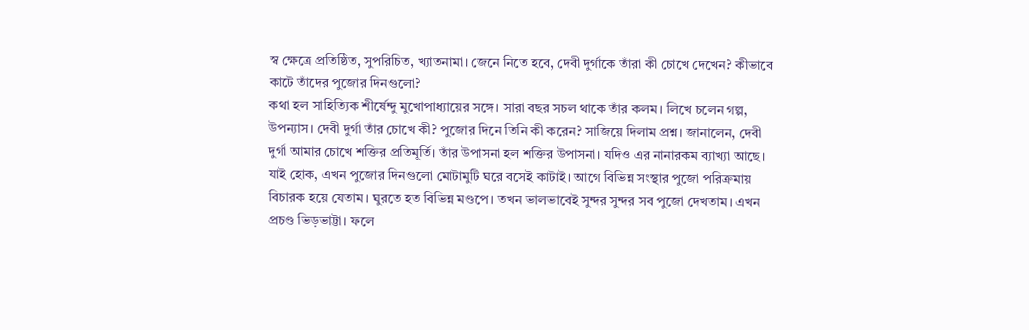স্ব ক্ষেত্রে প্রতিষ্ঠিত, সুপরিচিত, খ্যাতনামা। জেনে নিতে হবে, দেবী দুর্গাকে তাঁরা কী চোখে দেখেন? কীভাবে কাটে তাঁদের পুজোর দিনগুলো?
কথা হল সাহিত্যিক শীর্ষেন্দু মুখোপাধ্যায়ের সঙ্গে। সারা বছর সচল থাকে তাঁর কলম। লিখে চলেন গল্প, উপন্যাস। দেবী দুর্গা তাঁর চোখে কী? পুজোর দিনে তিনি কী করেন? সাজিয়ে দিলাম প্রশ্ন। জানালেন, দেবী দুর্গা আমার চোখে শক্তির প্রতিমূর্তি। তাঁর উপাসনা হল শক্তির উপাসনা। যদিও এর নানারকম ব্যাখ্যা আছে। যাই হোক, এখন পুজোর দিনগুলো মোটামুটি ঘরে বসেই কাটাই। আগে বিভিন্ন সংস্থার পুজো পরিক্রমায় বিচারক হয়ে যেতাম। ঘুরতে হত বিভিন্ন মণ্ডপে। তখন ভালভাবেই সুন্দর সুন্দর সব পুজো দেখতাম। এখন প্রচণ্ড ভিড়ভাট্টা। ফলে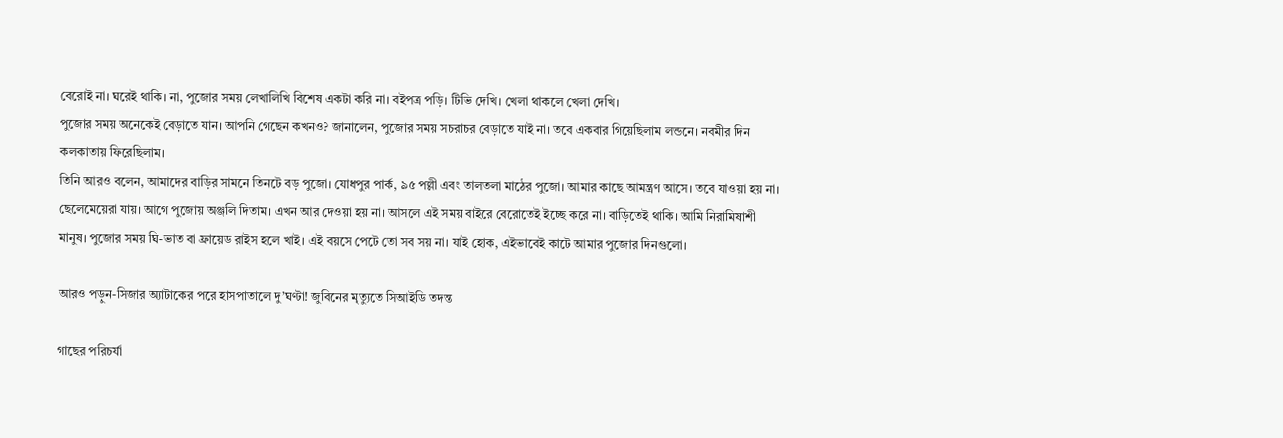বেরোই না। ঘরেই থাকি। না, পুজোর সময় লেখালিখি বিশেষ একটা করি না। বইপত্র পড়ি। টিভি দেখি। খেলা থাকলে খেলা দেখি।
পুজোর সময় অনেকেই বেড়াতে যান। আপনি গেছেন কখনও? জানালেন, পুজোর সময় সচরাচর বেড়াতে যাই না। তবে একবার গিয়েছিলাম লন্ডনে। নবমীর দিন কলকাতায় ফিরেছিলাম।
তিনি আরও বলেন, আমাদের বাড়ির সামনে তিনটে বড় পুজো। যোধপুর পার্ক, ৯৫ পল্লী এবং তালতলা মাঠের পুজো। আমার কাছে আমন্ত্রণ আসে। তবে যাওয়া হয় না। ছেলেমেয়েরা যায়। আগে পুজোয় অঞ্জলি দিতাম। এখন আর দেওয়া হয় না। আসলে এই সময় বাইরে বেরোতেই ইচ্ছে করে না। বাড়িতেই থাকি। আমি নিরামিষাশী মানুষ। পুজোর সময় ঘি-ভাত বা ফ্রায়েড রাইস হলে খাই। এই বয়সে পেটে তো সব সয় না। যাই হোক, এইভাবেই কাটে আমার পুজোর দিনগুলো।

আরও পড়ুন-সিজার অ্যাটাকের পরে হাসপাতালে দু’ঘণ্টা! জুবিনের মৃত্যুতে সিআইডি তদন্ত

গাছের পরিচর্যা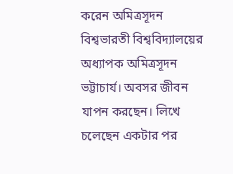করেন অমিত্রসূদন
বিশ্বভারতী বিশ্ববিদ্যালয়ের অধ্যাপক অমিত্রসূদন ভট্টাচার্য। অবসর জীবন যাপন করছেন। লিখে চলেছেন একটার পর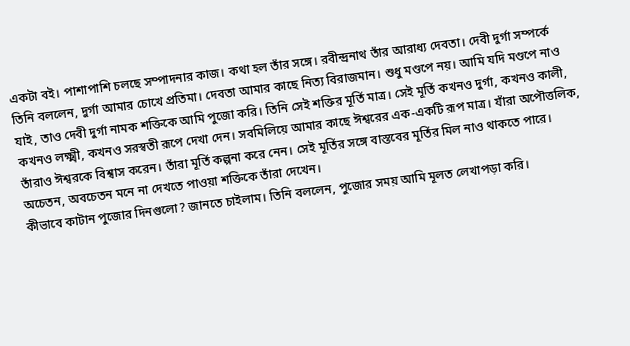একটা বই। পাশাপাশি চলছে সম্পাদনার কাজ। কথা হল তাঁর সঙ্গে। রবীন্দ্রনাথ তাঁর আরাধ্য দেবতা। দেবী দুর্গা সম্পর্কে তিনি বললেন, দুর্গা আমার চোখে প্রতিমা। দেবতা আমার কাছে নিত্য বিরাজমান। শুধু মণ্ডপে নয়। আমি যদি মণ্ডপে নাও যাই, তাও দেবী দুর্গা নামক শক্তিকে আমি পুজো করি। তিনি সেই শক্তির মূর্তি মাত্র। সেই মূর্তি কখনও দুর্গা, কখনও কালী, কখনও লক্ষ্মী, কখনও সরস্বতী রূপে দেখা দেন। সবমিলিয়ে আমার কাছে ঈশ্বরের এক-একটি রূপ মাত্র। যাঁরা অপৌত্তলিক, তাঁরাও ঈশ্বরকে বিশ্বাস করেন। তাঁরা মূর্তি কল্পনা করে নেন। সেই মূর্তির সঙ্গে বাস্তবের মূর্তির মিল নাও থাকতে পারে। অচেতন, অবচেতন মনে না দেখতে পাওয়া শক্তিকে তাঁরা দেখেন।
কীভাবে কাটান পুজোর দিনগুলো? জানতে চাইলাম। তিনি বললেন, পুজোর সময় আমি মূলত লেখাপড়া করি।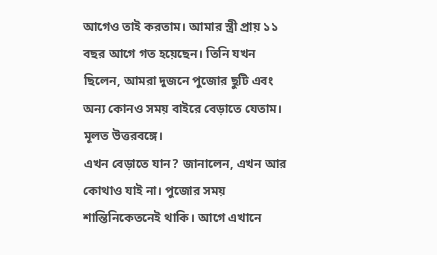আগেও তাই করতাম। আমার স্ত্রী প্রায় ১১ বছর আগে গত হয়েছেন। তিনি যখন ছিলেন, আমরা দুজনে পুজোর ছুটি এবং অন্য কোনও সময় বাইরে বেড়াতে যেতাম। মূলত উত্তরবঙ্গে।
এখন বেড়াতে যান? জানালেন, এখন আর কোথাও যাই না। পুজোর সময় শান্তিনিকেতনেই থাকি। আগে এখানে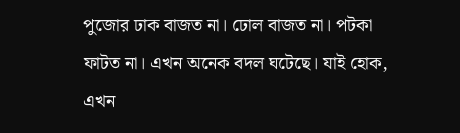পুজোর ঢাক বাজত না। ঢোল বাজত না। পটকা ফাটত না। এখন অনেক বদল ঘটেছে। যাই হোক, এখন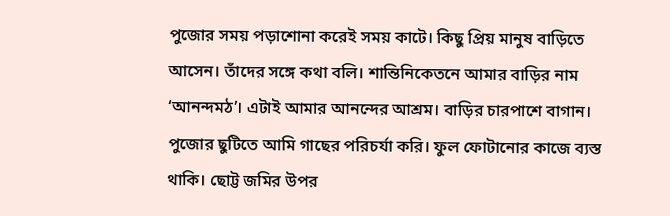পুজোর সময় পড়াশোনা করেই সময় কাটে। কিছু প্রিয় মানুষ বাড়িতে আসেন। তাঁদের সঙ্গে কথা বলি। শান্তিনিকেতনে আমার বাড়ির নাম ‘আনন্দমঠ’। এটাই আমার আনন্দের আশ্রম। বাড়ির চারপাশে বাগান। পুজোর ছুটিতে আমি গাছের পরিচর্যা করি। ফুল ফোটানোর কাজে ব্যস্ত থাকি। ছোট্ট জমির উপর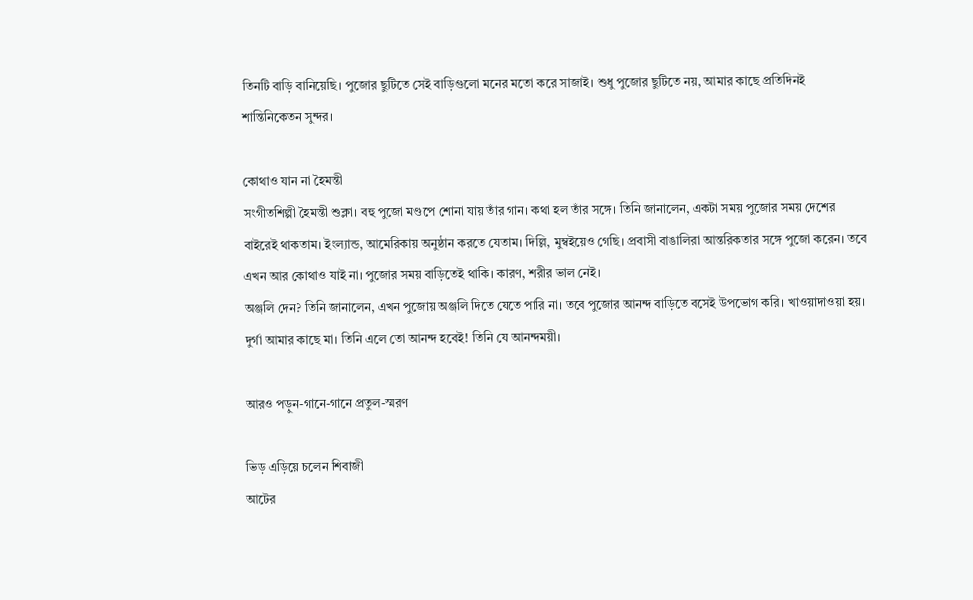তিনটি বাড়ি বানিয়েছি। পুজোর ছুটিতে সেই বাড়িগুলো মনের মতো করে সাজাই। শুধু পুজোর ছুটিতে নয়, আমার কাছে প্রতিদিনই শান্তিনিকেতন সুন্দর।

কোথাও যান না হৈমন্তী
সংগীতশিল্পী হৈমন্তী শুক্লা। বহু পুজো মণ্ডপে শোনা যায় তাঁর গান। কথা হল তাঁর সঙ্গে। তিনি জানালেন, একটা সময় পুজোর সময় দেশের বাইরেই থাকতাম। ইংল্যান্ড, আমেরিকায় অনুষ্ঠান করতে যেতাম। দিল্লি, মুম্বইয়েও গেছি। প্রবাসী বাঙালিরা আন্তরিকতার সঙ্গে পুজো করেন। তবে এখন আর কোথাও যাই না। পুজোর সময় বাড়িতেই থাকি। কারণ, শরীর ভাল নেই।
অঞ্জলি দেন? তিনি জানালেন, এখন পুজোয় অঞ্জলি দিতে যেতে পারি না। তবে পুজোর আনন্দ বাড়িতে বসেই উপভোগ করি। খাওয়াদাওয়া হয়। দুর্গা আমার কাছে মা। তিনি এলে তো আনন্দ হবেই! তিনি যে আনন্দময়ী।

আরও পড়ুন-গানে-গানে প্রতুল-স্মরণ

ভিড় এড়িয়ে চলেন শিবাজী
আটের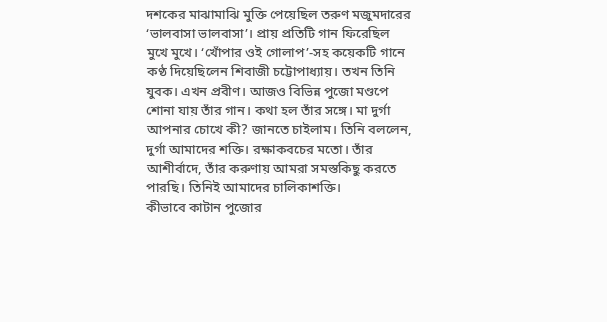দশকের মাঝামাঝি মুক্তি পেয়েছিল তরুণ মজুমদারের ‘ভালবাসা ভালবাসা’। প্রায় প্রতিটি গান ফিরেছিল মুখে মুখে। ‘খোঁপার ওই গোলাপ’-সহ কয়েকটি গানে কণ্ঠ দিয়েছিলেন শিবাজী চট্টোপাধ্যায়। তখন তিনি যুবক। এখন প্রবীণ। আজও বিভিন্ন পুজো মণ্ডপে শোনা যায় তাঁর গান। কথা হল তাঁর সঙ্গে। মা দুর্গা আপনার চোখে কী? জানতে চাইলাম। তিনি বললেন, দুর্গা আমাদের শক্তি। রক্ষাকবচের মতো। তাঁর আশীর্বাদে, তাঁর করুণায় আমরা সমস্তকিছু করতে পারছি। তিনিই আমাদের চালিকাশক্তি।
কীভাবে কাটান পুজোর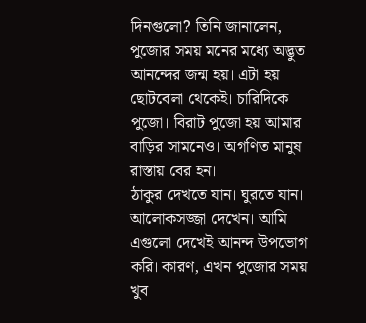দিনগুলো? তিনি জানালেন, পুজোর সময় মনের মধ্যে অদ্ভুত আনন্দের জন্ম হয়। এটা হয় ছোটবেলা থেকেই। চারিদিকে পুজো। বিরাট পুজো হয় আমার বাড়ির সামনেও। অগণিত মানুষ রাস্তায় বের হন।
ঠাকুর দেখতে যান। ঘুরতে যান। আলোকসজ্জা দেখেন। আমি এগুলো দেখেই আনন্দ উপভোগ করি। কারণ, এখন পুজোর সময় খুব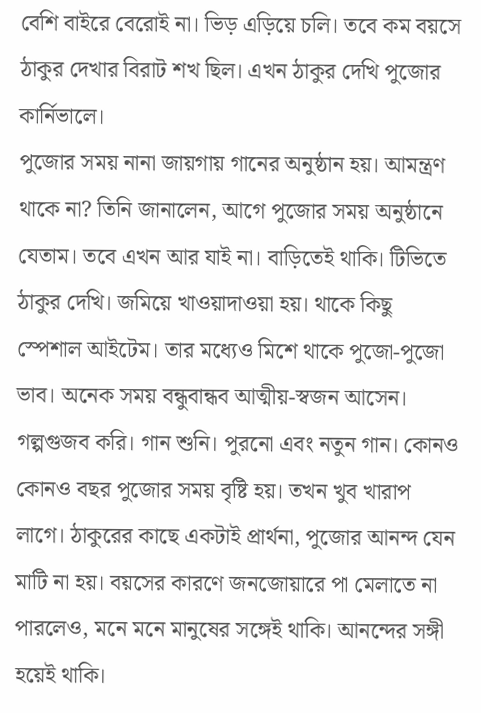বেশি বাইরে বেরোই না। ভিড় এড়িয়ে চলি। তবে কম বয়সে ঠাকুর দেখার বিরাট শখ ছিল। এখন ঠাকুর দেখি পুজোর কার্নিভালে।
পুজোর সময় নানা জায়গায় গানের অনুষ্ঠান হয়। আমন্ত্রণ থাকে না? তিনি জানালেন, আগে পুজোর সময় অনুষ্ঠানে যেতাম। তবে এখন আর যাই না। বাড়িতেই থাকি। টিভিতে ঠাকুর দেখি। জমিয়ে খাওয়াদাওয়া হয়। থাকে কিছু স্পেশাল আইটেম। তার মধ্যেও মিশে থাকে পুজো-পুজো ভাব। অনেক সময় বন্ধুবান্ধব আত্মীয়-স্বজন আসেন। গল্পগুজব করি। গান শুনি। পুরনো এবং নতুন গান। কোনও কোনও বছর পুজোর সময় বৃষ্টি হয়। তখন খুব খারাপ লাগে। ঠাকুরের কাছে একটাই প্রার্থনা, পুজোর আনন্দ যেন মাটি না হয়। বয়সের কারণে জনজোয়ারে পা মেলাতে না পারলেও, মনে মনে মানুষের সঙ্গেই থাকি। আনন্দের সঙ্গী হয়েই থাকি।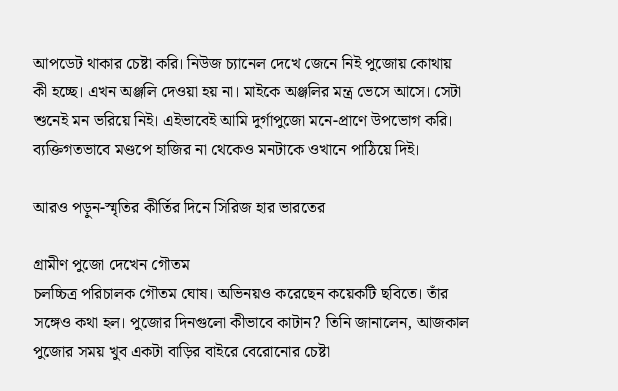আপডেট থাকার চেষ্টা করি। নিউজ চ্যানেল দেখে জেনে নিই পুজোয় কোথায় কী হচ্ছে। এখন অঞ্জলি দেওয়া হয় না। মাইকে অঞ্জলির মন্ত্র ভেসে আসে। সেটা শুনেই মন ভরিয়ে নিই। এইভাবেই আমি দুর্গাপুজো মনে-প্রাণে উপভোগ করি। ব্যক্তিগতভাবে মণ্ডপে হাজির না থেকেও মনটাকে ওখানে পাঠিয়ে দিই।

আরও পড়ুন-স্মৃতির কীর্তির দিনে সিরিজ হার ভারতের

গ্রামীণ পুজো দেখেন গৌতম
চলচ্চিত্র পরিচালক গৌতম ঘোষ। অভিনয়ও করেছেন কয়েকটি ছবিতে। তাঁর সঙ্গেও কথা হল। পুজোর দিনগুলো কীভাবে কাটান? তিনি জানালেন, আজকাল পুজোর সময় খুব একটা বাড়ির বাইরে বেরোনোর চেষ্টা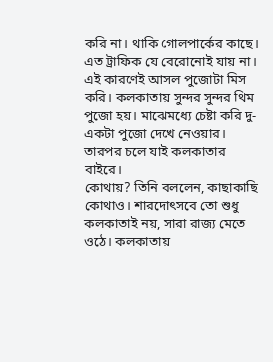করি না। থাকি গোলপার্কের কাছে। এত ট্রাফিক যে বেরোনোই যায় না। এই কারণেই আসল পুজোটা মিস করি। কলকাতায় সুন্দর সুন্দর থিম পুজো হয়। মাঝেমধ্যে চেষ্টা করি দু-একটা পুজো দেখে নেওয়ার। তারপর চলে যাই কলকাতার বাইরে।
কোথায়? তিনি বললেন, কাছাকাছি কোথাও। শারদোৎসবে তো শুধু কলকাতাই নয়, সারা রাজ্য মেতে ওঠে। কলকাতায়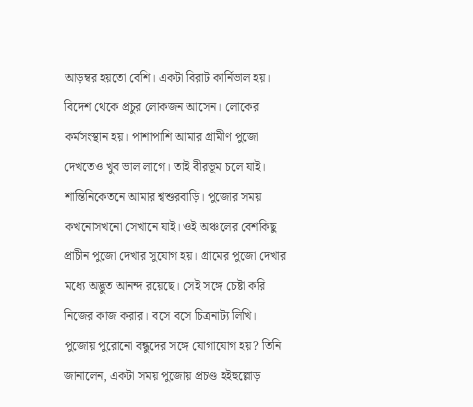আড়ম্বর হয়তো বেশি। একটা বিরাট কার্নিভাল হয়। বিদেশ থেকে প্রচুর লোকজন আসেন। লোকের কর্মসংস্থান হয়। পাশাপাশি আমার গ্রামীণ পুজো দেখতেও খুব ভাল লাগে। তাই বীরভূম চলে যাই। শান্তিনিকেতনে আমার শ্বশুরবাড়ি। পুজোর সময় কখনোসখনো সেখানে যাই। ওই অঞ্চলের বেশকিছু প্রাচীন পুজো দেখার সুযোগ হয়। গ্রামের পুজো দেখার মধ্যে অদ্ভুত আনন্দ রয়েছে। সেই সঙ্গে চেষ্টা করি নিজের কাজ করার। বসে বসে চিত্রনাট্য লিখি।
পুজোয় পুরোনো বন্ধুদের সঙ্গে যোগাযোগ হয়? তিনি জানালেন, একটা সময় পুজোয় প্রচণ্ড হইহুল্লোড়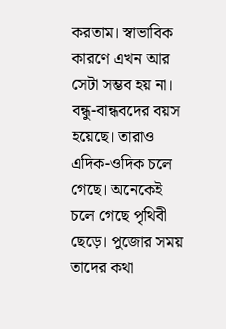করতাম। স্বাভাবিক কারণে এখন আর সেটা সম্ভব হয় না। বন্ধু-বান্ধবদের বয়স হয়েছে। তারাও এদিক-ওদিক চলে গেছে। অনেকেই চলে গেছে পৃথিবী ছেড়ে। পুজোর সময় তাদের কথা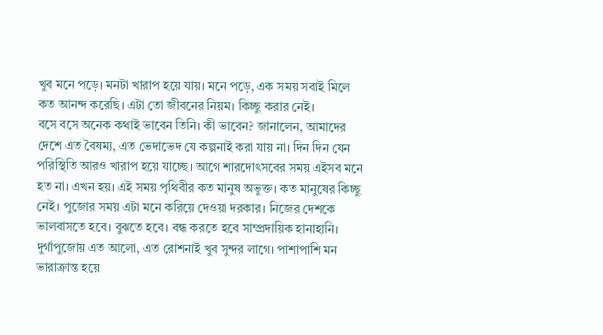খুব মনে পড়ে। মনটা খারাপ হয়ে যায়। মনে পড়ে, এক সময় সবাই মিলে কত আনন্দ করেছি। এটা তো জীবনের নিয়ম। কিচ্ছু করার নেই।
বসে বসে অনেক কথাই ভাবেন তিনি। কী ভাবেন? জানালেন, আমাদের দেশে এত বৈষম্য, এত ভেদাভেদ যে কল্পনাই করা যায় না। দিন দিন যেন পরিস্থিতি আরও খারাপ হয়ে যাচ্ছে। আগে শারদোৎসবের সময় এইসব মনে হত না। এখন হয়। এই সময় পৃথিবীর কত মানুষ অভুক্ত। কত মানুষের কিচ্ছু নেই। পুজোর সময় এটা মনে করিয়ে দেওয়া দরকার। নিজের দেশকে ভালবাসতে হবে। বুঝতে হবে। বন্ধ করতে হবে সাম্প্রদায়িক হানাহানি। দুর্গাপুজোয় এত আলো, এত রোশনাই খুব সুন্দর লাগে। পাশাপাশি মন ভারাক্রান্ত হয়ে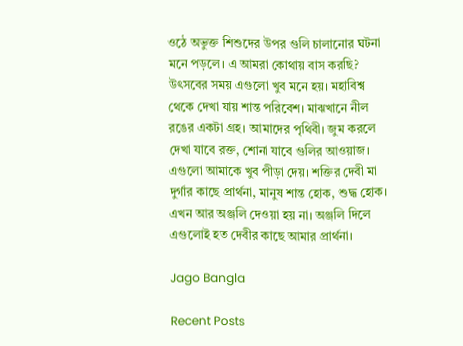ওঠে অভুক্ত শিশুদের উপর গুলি চালানোর ঘটনা মনে পড়লে। এ আমরা কোথায় বাস করছি? উৎসবের সময় এগুলো খুব মনে হয়। মহাবিশ্ব থেকে দেখা যায় শান্ত পরিবেশ। মাঝখানে নীল রঙের একটা গ্রহ। আমাদের পৃথিবী। জুম করলে দেখা যাবে রক্ত, শোনা যাবে গুলির আওয়াজ। এগুলো আমাকে খুব পীড়া দেয়। শক্তির দেবী মা দুর্গার কাছে প্রার্থনা, মানুষ শান্ত হোক, শুদ্ধ হোক। এখন আর অঞ্জলি দেওয়া হয় না। অঞ্জলি দিলে এগুলোই হত দেবীর কাছে আমার প্রার্থনা।

Jago Bangla

Recent Posts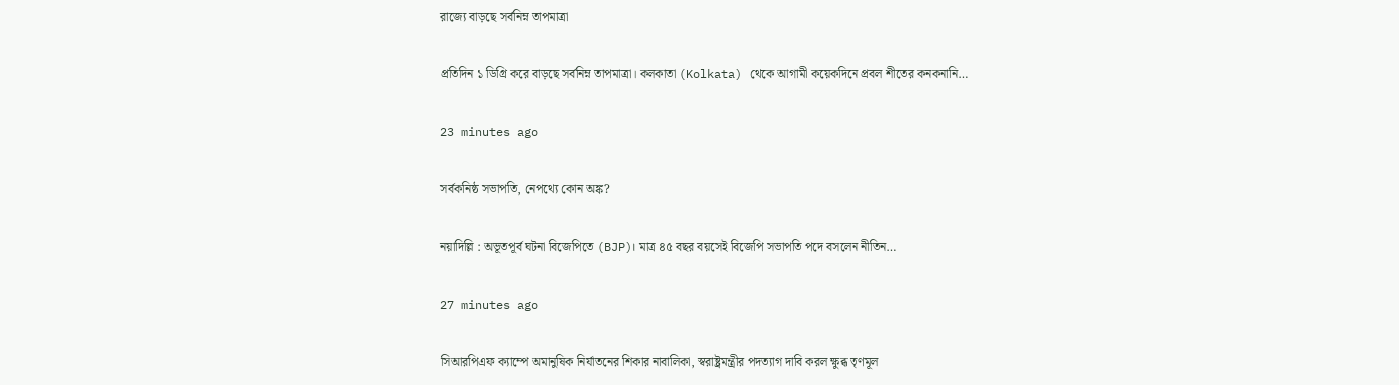রাজ্যে বাড়ছে সর্বনিম্ন তাপমাত্রা

প্রতিদিন ১ ডিগ্রি করে বাড়ছে সর্বনিম্ন তাপমাত্রা। কলকাতা (Kolkata) থেকে আগামী কয়েকদিনে প্রবল শীতের কনকনানি…

23 minutes ago

সর্বকনিষ্ঠ সভাপতি, নেপথ্যে কোন অঙ্ক?

নয়াদিল্লি : অভূতপূর্ব ঘটনা বিজেপিতে (BJP)। মাত্র ৪৫ বছর বয়সেই বিজেপি সভাপতি পদে বসলেন নীতিন…

27 minutes ago

সিআরপিএফ ক্যাম্পে অমানুষিক নির্যাতনের শিকার নাবালিকা, স্বরাষ্ট্রমন্ত্রীর পদত্যাগ দাবি করল ক্ষুব্ধ তৃণমূল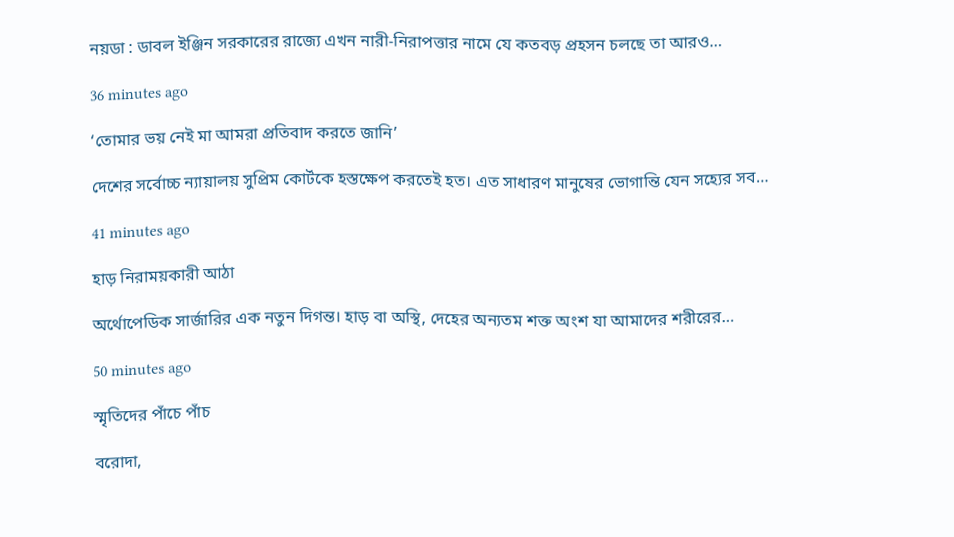নয়ডা : ডাবল ইঞ্জিন সরকারের রাজ্যে এখন নারী-নিরাপত্তার নামে যে কতবড় প্রহসন চলছে তা আরও…

36 minutes ago

‘তোমার ভয় নেই মা আমরা প্রতিবাদ করতে জানি’

দেশের সর্বোচ্চ ন্যায়ালয় সুপ্রিম কোর্টকে হস্তক্ষেপ করতেই হত। এত সাধারণ মানুষের ভোগান্তি যেন সহ্যের সব…

41 minutes ago

হাড় নিরাময়কারী আঠা

অর্থোপেডিক সার্জারির এক নতুন দিগন্ত। হাড় বা অস্থি, দেহের অন্যতম শক্ত অংশ যা আমাদের শরীরের…

50 minutes ago

স্মৃতিদের পাঁচে পাঁচ

বরোদা,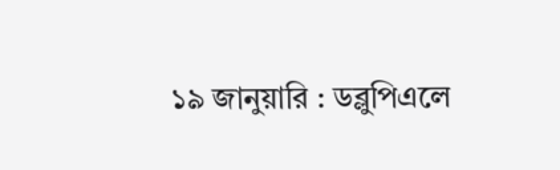১৯ জানুয়ারি : ডব্লুপিএলে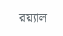রয়্যাল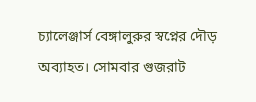চ্যালেঞ্জার্স বেঙ্গালুরুর স্বপ্নের দৌড় অব্যাহত। সোমবার গুজরাট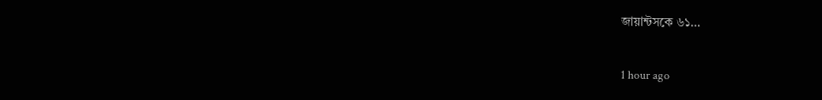জায়ান্টসকে ৬১…

1 hour ago